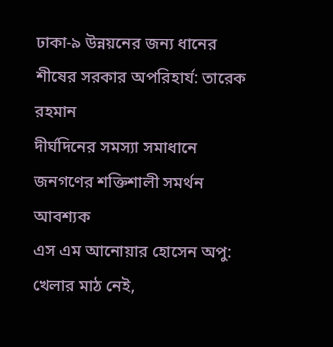ঢাকা-৯ উন্নয়নের জন্য ধানের শীষের সরকার অপরিহার্য: তারেক রহমান
দীর্ঘদিনের সমস্যা সমাধানে জনগণের শক্তিশালী সমর্থন আবশ্যক
এস এম আনোয়ার হোসেন অপু: খেলার মাঠ নেই,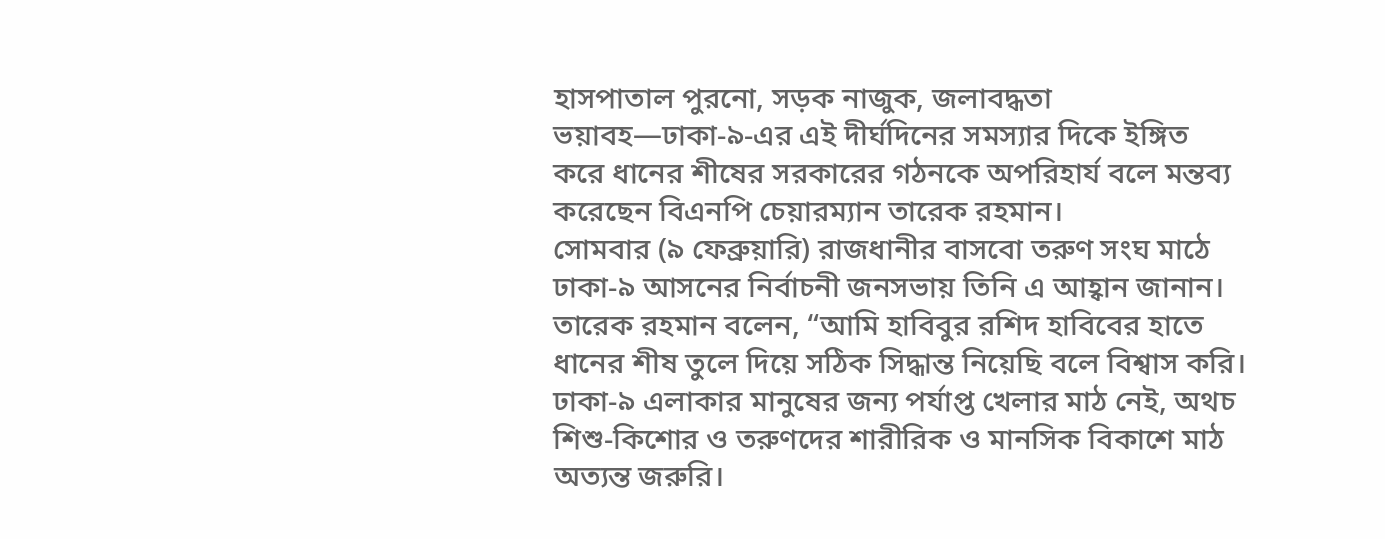হাসপাতাল পুরনো, সড়ক নাজুক, জলাবদ্ধতা ভয়াবহ—ঢাকা-৯-এর এই দীর্ঘদিনের সমস্যার দিকে ইঙ্গিত করে ধানের শীষের সরকারের গঠনকে অপরিহার্য বলে মন্তব্য করেছেন বিএনপি চেয়ারম্যান তারেক রহমান।
সোমবার (৯ ফেব্রুয়ারি) রাজধানীর বাসবো তরুণ সংঘ মাঠে ঢাকা-৯ আসনের নির্বাচনী জনসভায় তিনি এ আহ্বান জানান।
তারেক রহমান বলেন, “আমি হাবিবুর রশিদ হাবিবের হাতে ধানের শীষ তুলে দিয়ে সঠিক সিদ্ধান্ত নিয়েছি বলে বিশ্বাস করি। ঢাকা-৯ এলাকার মানুষের জন্য পর্যাপ্ত খেলার মাঠ নেই, অথচ শিশু-কিশোর ও তরুণদের শারীরিক ও মানসিক বিকাশে মাঠ অত্যন্ত জরুরি।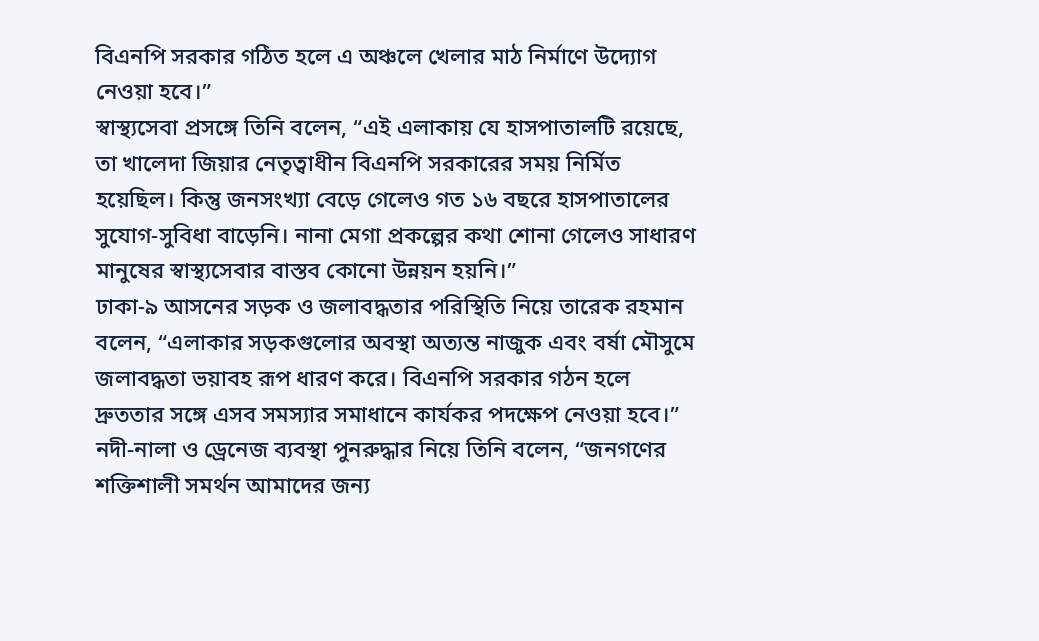বিএনপি সরকার গঠিত হলে এ অঞ্চলে খেলার মাঠ নির্মাণে উদ্যোগ নেওয়া হবে।”
স্বাস্থ্যসেবা প্রসঙ্গে তিনি বলেন, “এই এলাকায় যে হাসপাতালটি রয়েছে, তা খালেদা জিয়ার নেতৃত্বাধীন বিএনপি সরকারের সময় নির্মিত হয়েছিল। কিন্তু জনসংখ্যা বেড়ে গেলেও গত ১৬ বছরে হাসপাতালের সুযোগ-সুবিধা বাড়েনি। নানা মেগা প্রকল্পের কথা শোনা গেলেও সাধারণ মানুষের স্বাস্থ্যসেবার বাস্তব কোনো উন্নয়ন হয়নি।”
ঢাকা-৯ আসনের সড়ক ও জলাবদ্ধতার পরিস্থিতি নিয়ে তারেক রহমান বলেন, “এলাকার সড়কগুলোর অবস্থা অত্যন্ত নাজুক এবং বর্ষা মৌসুমে জলাবদ্ধতা ভয়াবহ রূপ ধারণ করে। বিএনপি সরকার গঠন হলে দ্রুততার সঙ্গে এসব সমস্যার সমাধানে কার্যকর পদক্ষেপ নেওয়া হবে।”
নদী-নালা ও ড্রেনেজ ব্যবস্থা পুনরুদ্ধার নিয়ে তিনি বলেন, “জনগণের শক্তিশালী সমর্থন আমাদের জন্য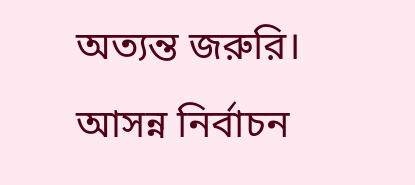অত্যন্ত জরুরি। আসন্ন নির্বাচন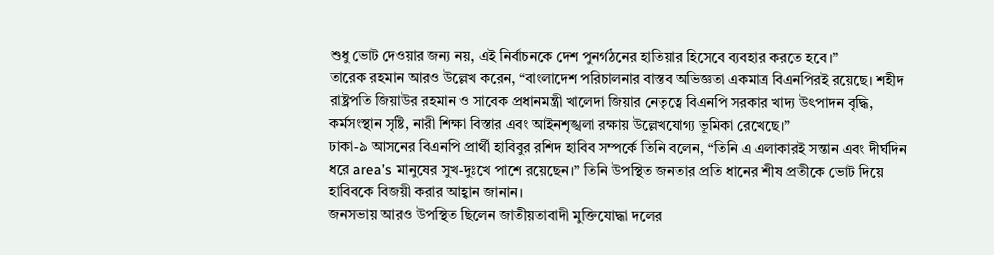শুধু ভোট দেওয়ার জন্য নয়, এই নির্বাচনকে দেশ পুনর্গঠনের হাতিয়ার হিসেবে ব্যবহার করতে হবে।”
তারেক রহমান আরও উল্লেখ করেন, “বাংলাদেশ পরিচালনার বাস্তব অভিজ্ঞতা একমাত্র বিএনপিরই রয়েছে। শহীদ রাষ্ট্রপতি জিয়াউর রহমান ও সাবেক প্রধানমন্ত্রী খালেদা জিয়ার নেতৃত্বে বিএনপি সরকার খাদ্য উৎপাদন বৃদ্ধি, কর্মসংস্থান সৃষ্টি, নারী শিক্ষা বিস্তার এবং আইনশৃঙ্খলা রক্ষায় উল্লেখযোগ্য ভূমিকা রেখেছে।”
ঢাকা-৯ আসনের বিএনপি প্রার্থী হাবিবুর রশিদ হাবিব সম্পর্কে তিনি বলেন, “তিনি এ এলাকারই সন্তান এবং দীর্ঘদিন ধরে area’s মানুষের সুখ-দুঃখে পাশে রয়েছেন।” তিনি উপস্থিত জনতার প্রতি ধানের শীষ প্রতীকে ভোট দিয়ে হাবিবকে বিজয়ী করার আহ্বান জানান।
জনসভায় আরও উপস্থিত ছিলেন জাতীয়তাবাদী মুক্তিযোদ্ধা দলের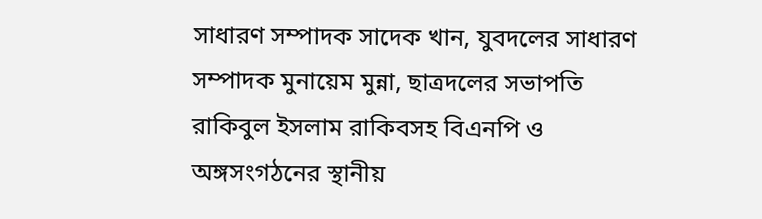সাধারণ সম্পাদক সাদেক খান, যুবদলের সাধারণ সম্পাদক মুনায়েম মুন্না, ছাত্রদলের সভাপতি রাকিবুল ইসলাম রাকিবসহ বিএনপি ও অঙ্গসংগঠনের স্থানীয়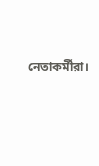নেতাকর্মীরা।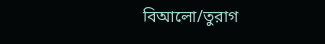বিআলো/তুরাগ